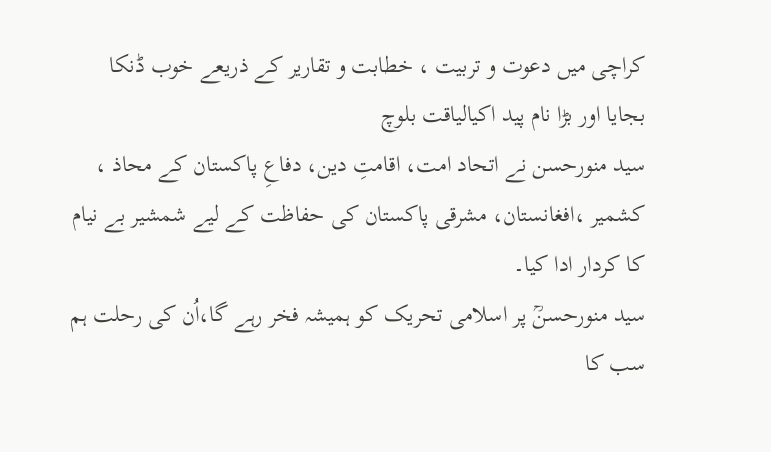کراچی میں دعوت و تربیت ، خطابت و تقاریر کے ذریعے خوب ڈنکا بجایا اور بڑا نام پید اکیالیاقت بلوچ
سید منورحسن نے اتحاد امت، اقامتِ دین، دفاعِ پاکستان کے محاذ ، کشمیر ،افغانستان، مشرقی پاکستان کی حفاظت کے لیے شمشیر بے نیام کا کردار ادا کیا۔
سید منورحسنؒ پر اسلامی تحریک کو ہمیشہ فخر رہے گا،اُن کی رحلت ہم سب کا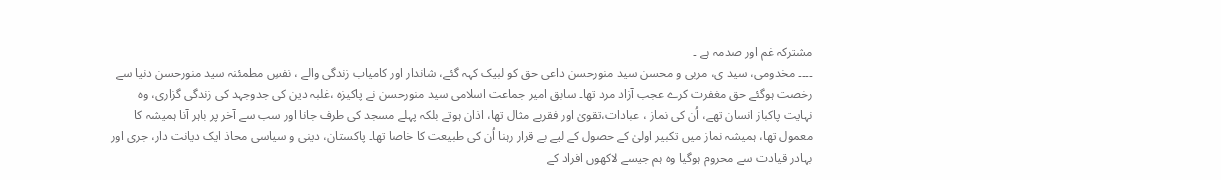مشترکہ غم اور صدمہ ہے ۔
۔۔۔۔ مخدومی، سید ی، مربی و محسن سید منورحسن داعی حق کو لبیک کہہ گئے، شاندار اور کامیاب زندگی والے ، نفسِ مطمئنہ سید منورحسن دنیا سے رخصت ہوگئے حق مغفرت کرے عجب آزاد مرد تھا۔ سابق امیر جماعت اسلامی سید منورحسن نے پاکیزہ ،غلبہ دین کی جدوجہد کی زندگی گزاری، وہ نہایت پاکباز انسان تھے، اُن کی نماز ، عبادات،تقویٰ اور فقربے مثال تھا، اذان ہوتے بلکہ پہلے مسجد کی طرف جانا اور سب سے آخر پر باہر آنا ہمیشہ کا معمول تھا، ہمیشہ نماز میں تکبیر اولیٰ کے حصول کے لیے بے قرار رہنا اُن کی طبیعت کا خاصا تھا۔ پاکستان، دینی و سیاسی محاذ ایک دیانت دار، جری اور بہادر قیادت سے محروم ہوگیا وہ ہم جیسے لاکھوں افراد کے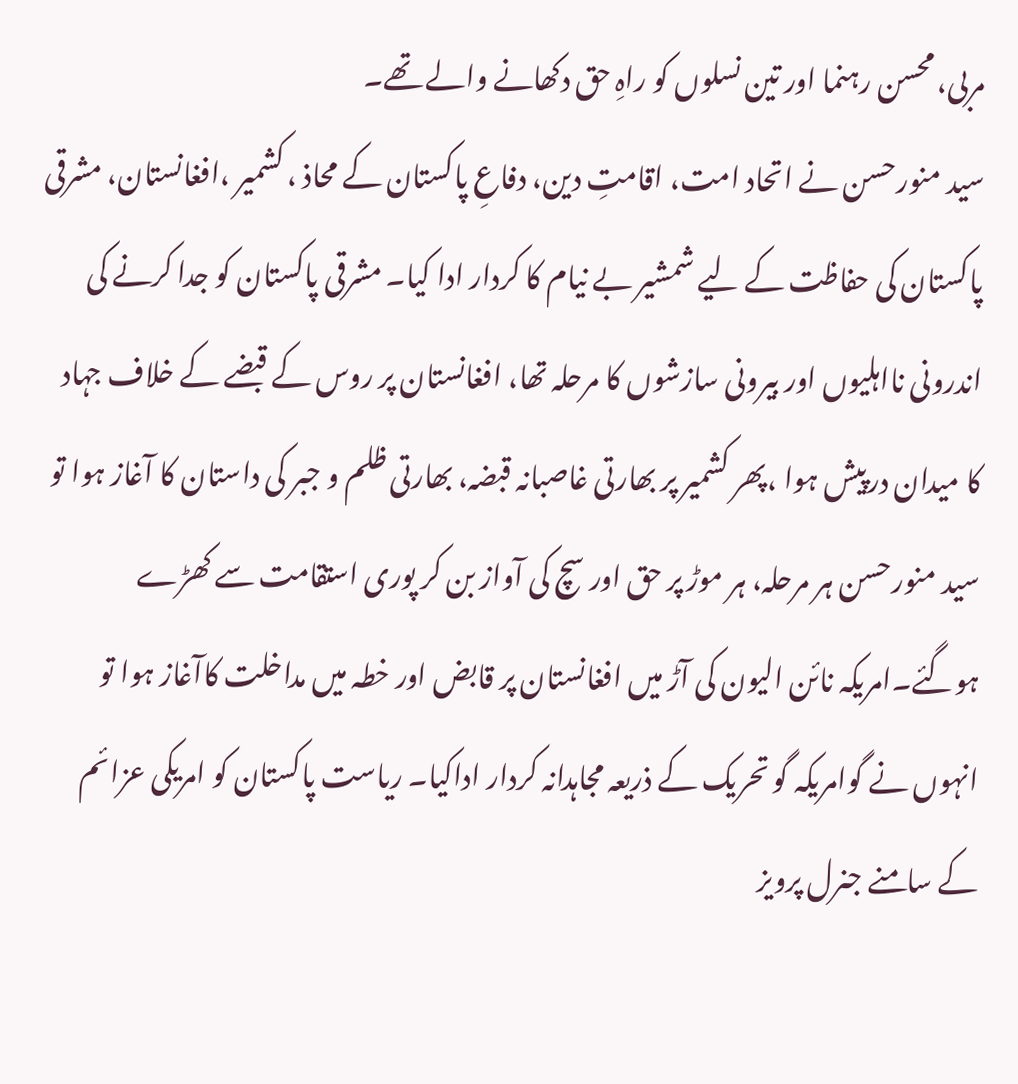مربی، محسن رہنما اور تین نسلوں کو راہِ حق دکھانے والے تھے۔
سید منورحسن نے اتحاد امت، اقامتِ دین، دفاعِ پاکستان کے محاذ ، کشمیر ،افغانستان، مشرقی پاکستان کی حفاظت کے لیے شمشیر بے نیام کا کردار ادا کیا۔ مشرقی پاکستان کو جدا کرنے کی اندرونی نااہلیوں اور بیرونی سازشوں کا مرحلہ تھا، افغانستان پر روس کے قبضے کے خلاف جہاد کا میدان درپیش ہوا ،پھر کشمیر پر بھارتی غاصبانہ قبضہ، بھارتی ظلم و جبر کی داستان کا آغاز ہوا تو سید منورحسن ہر مرحلہ، ہر موڑ پر حق اور سچ کی آواز بن کر پوری استقامت سے کھڑے ہوگئے۔امریکہ نائن الیون کی آڑ میں افغانستان پر قابض اور خطہ میں مداخلت کاآغاز ہوا تو انہوں نے گوامریکہ گو تحریک کے ذریعہ مجاہدانہ کردار اداکیا۔ ریاست پاکستان کو امریکی عزائم کے سامنے جنرل پرویز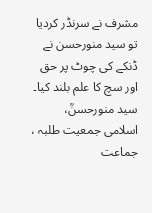مشرف نے سرنڈر کردیا تو سید منورحسن نے ڈنکے کی چوٹ پر حق اور سچ کا علم بلند کیا۔
سید منورحسنؒ، اسلامی جمعیت طلبہ ، جماعت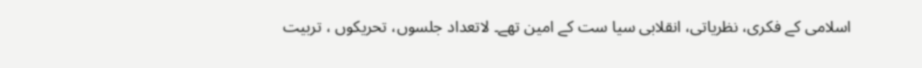اسلامی کے فکری، نظریاتی، انقلابی سیا ست کے امین تھے۔ لاتعداد جلسوں، تحریکوں ، تربیت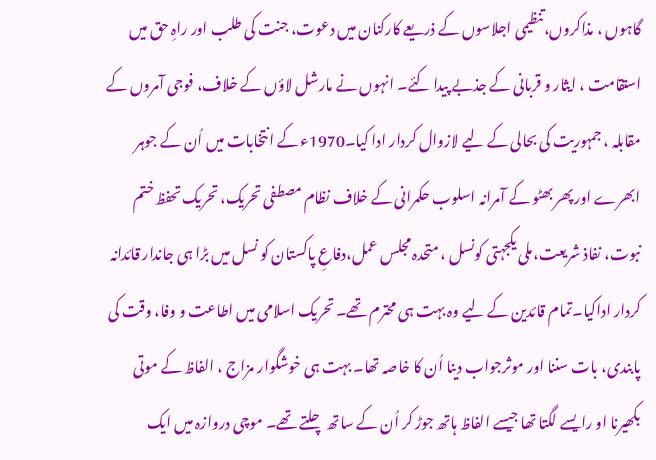گاہوں ، مذاکروں،تنظیمی اجلاسوں کے ذریعے کارکنان میں دعوت، جنت کی طلب اور راہِ حق میں استقامت ، ایثار و قربانی کے جذبے پیدا کئے۔ انہوں نے مارشل لاؤں کے خلاف، فوجی آمروں کے مقابلہ ، جمہوریت کی بحالی کے لیے لازوال کردار ادا کیا۔1970ء کے انتخابات میں اُن کے جوہر ابھرے اور پھر بھٹو کے آمرانہ اسلوب حکمرانی کے خلاف نظام مصطفی تحریک، تحریک تحفظ ختم نبوت، نفاذ شریعت،ملی یکجہتی کونسل ، متحدہ مجلس عمل،دفاعِ پاکستان کو نسل میں بڑا ہی جاندار قائدانہ کردار اداکیا۔تمام قائدین کے لیے وہ بہت ہی محترم تھے۔ تحریک اسلامی میں اطاعت و وفا، وقت کی پابندی، بات سننا اور موثرجواب دینا اُن کا خاصہ تھا۔ بہت ہی خوشگوار مزاج ، الفاظ کے موتی بکھیرنا او رایسے لگتا تھا جیسے الفاظ ہاتھ جوڑ کر اُن کے ساتھ چلتے تھے۔ موچی دروازہ میں ایک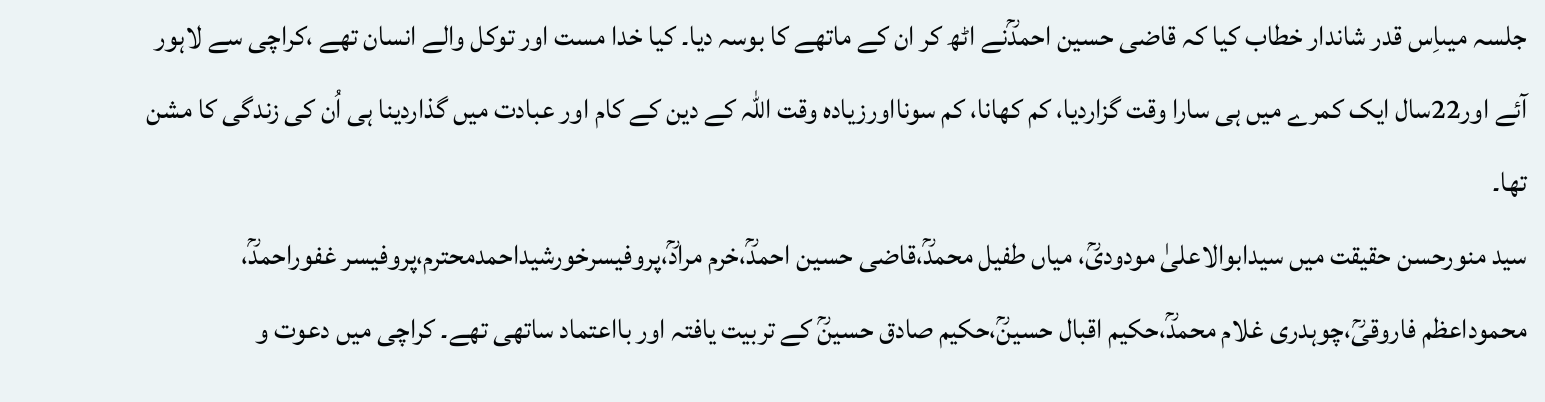جلسہ میںاِس قدر شاندار خطاب کیا کہ قاضی حسین احمدؒنے اٹھ کر ان کے ماتھے کا بوسہ دیا۔ کیا خدا مست اور توکل والے انسان تھے ،کراچی سے لاہور آئے اور22سال ایک کمرے میں ہی سارا وقت گزاردیا، کم کھانا، کم سونااورزیادہ وقت اللہ کے دین کے کام اور عبادت میں گذاردینا ہی اُن کی زندگی کا مشن تھا۔
سید منورحسن حقیقت میں سیدابوالاعلیٰ مودودیؒ، میاں طفیل محمدؒ،قاضی حسین احمدؒ،خرم مرادؒ،پروفیسرخورشیداحمدمحترم،پروفیسر غفوراحمدؒ، محموداعظم فاروقیؒ،چوہدری غلام محمدؒ،حکیم اقبال حسینؒ،حکیم صادق حسینؒ کے تربیت یافتہ اور بااعتماد ساتھی تھے۔ کراچی میں دعوت و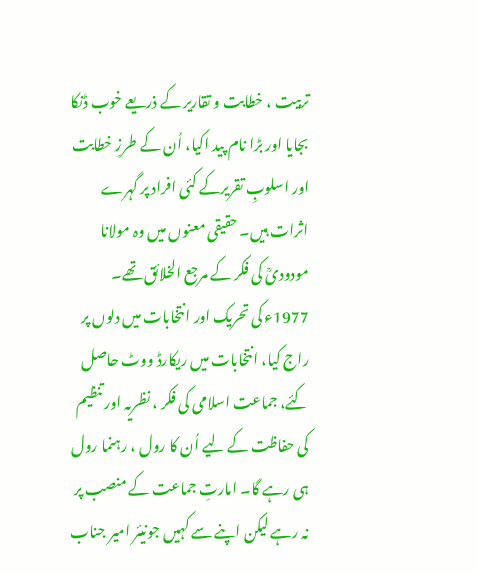تربیت ، خطابت و تقاریر کے ذریعے خوب ڈنکا بجایا اور بڑا نام پید اکیا، اُن کے طرزِ خطابت اور اسلوبِ تقریرکے کئی افراد پر گہرے اثرات ہیں۔ حقیقی معنوں میں وہ مولانا مودودیؒ کی فکر کے مرجع الخلائق تھے۔ 1977ء کی تحریک اور انتخابات میں دلوں پر راج کیا، انتخابات میں ریکارڈ ووٹ حاصل کئے، جماعت اسلامی کی فکر ، نظریہ اور تنظیم کی حفاظت کے لیے اُن کا رول ، رہنما رول ہی رہے گا۔ امارتِ جماعت کے منصب پر نہ رہے لیکن اپنے سے کہیں جونیئر امیر جناب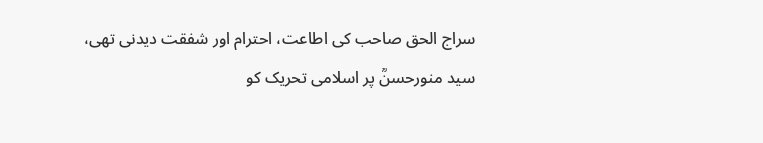سراج الحق صاحب کی اطاعت، احترام اور شفقت دیدنی تھی، سید منورحسنؒ پر اسلامی تحریک کو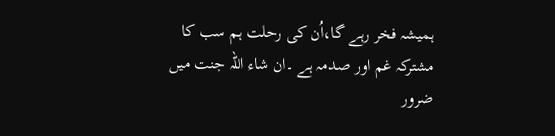ہمیشہ فخر رہے گا،اُن کی رحلت ہم سب کا مشترکہ غم اور صدمہ ہے ۔ان شاء اللہ جنت میں ضرور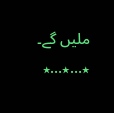ملیں گے۔
٭…٭…٭